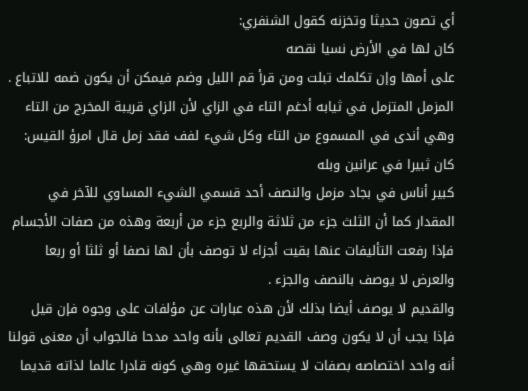أي تصون حديثا وتخزنه كقول الشنفري:
كان لها في الأرض نسيا نقصه
على أمها وإن تكلمك تبلت ومن قرأ قم الليل وضم فيمكن أن يكون ضمه للاتباع .
المزمل المتزمل في ثيابه أدغم التاء في الزاي لأن الزاي قريبة المخرج من التاء وهي أندى في المسموع من التاء وكل شيء لفف فقد زمل قال امرؤ القيس:
كان ثبيرا في عرانين وبله
كبير أناس في بجاد مزمل والنصف أحد قسمي الشيء المساوي للآخر في المقدار كما أن الثلث جزء من ثلاثة والربع جزء من أربعة وهذه من صفات الأجسام فإذا رفعت التأليفات عنها بقيت أجزاء لا توصف بأن لها نصفا أو ثلثا أو ربعا والعرض لا يوصف بالنصف والجزء .
والقديم لا يوصف أيضا بذلك لأن هذه عبارات عن مؤلفات على وجوه فإن قيل فإذا يجب أن لا يكون وصف القديم تعالى بأنه واحد مدحا فالجواب أن معنى قولنا أنه واحد اختصاصه بصفات لا يستحقها غيره وهي كونه قادرا عالما لذاته قديما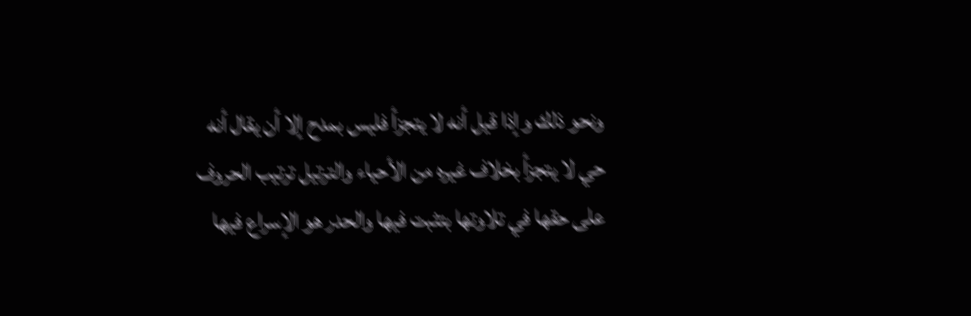ونحو ذلك وإذا قيل أنه لا يتجزأ فليس بمدح إلا أن يقال أنه حي لا يتجزأ بخلاف غيره من الأحياء والترتيل ترتيب الحروف على حقها في تلاوتها بتثبت فيها والحدر هو الإسراع فيها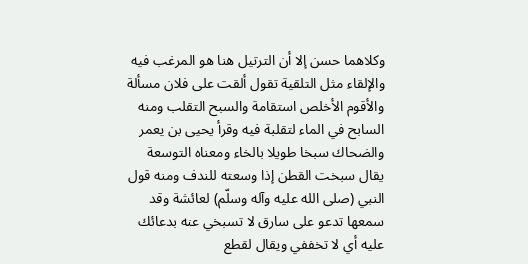وكلاهما حسن إلا أن الترتيل هنا هو المرغب فيه والإلقاء مثل التلقية تقول ألقت على فلان مسألة والأقوم الأخلص استقامة والسبح التقلب ومنه السابح في الماء لتقلبة فيه وقرأ يحيى بن يعمر والضحاك سبخا طويلا بالخاء ومعناه التوسعة يقال سبخت القطن إذا وسعته للندف ومنه قول النبي (صلى الله عليه وآله وسلّم) لعائشة وقد سمعها تدعو على سارق لا تسبخي عنه بدعائك عليه أي لا تخففي ويقال لقطع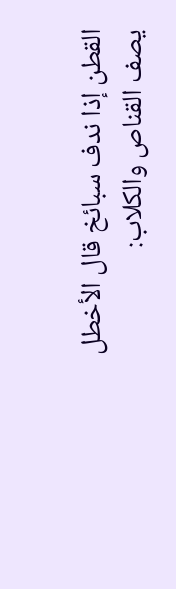القطن إذا ندف سبائخ قال الأخطل يصف القناص والكلاب: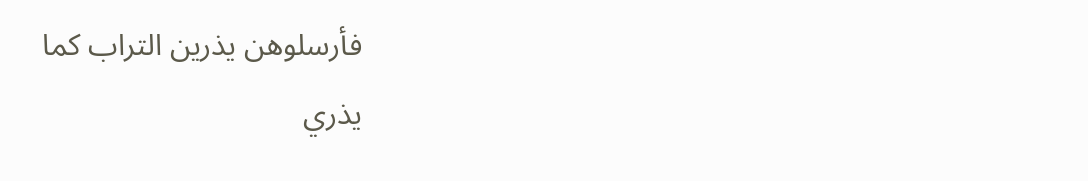فأرسلوهن يذرين التراب كما
يذري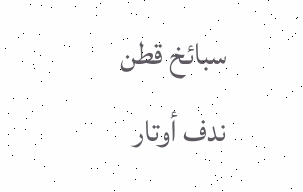سبائخ قطن ندف أوتار